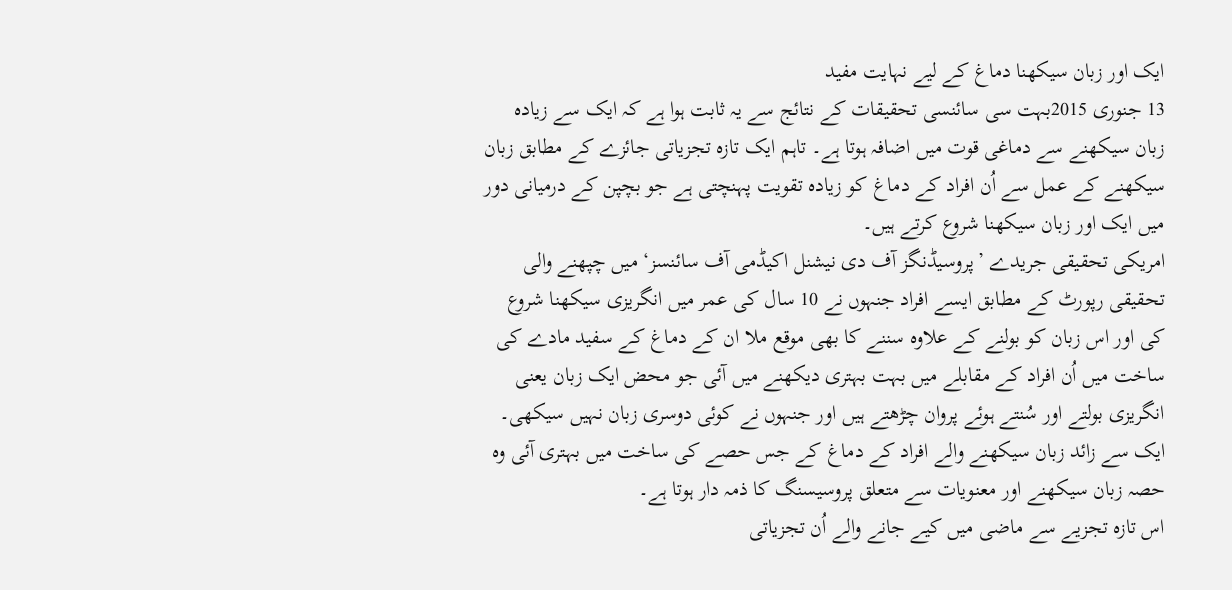ایک اور زبان سیکھنا دماغ کے لیے نہایت مفید
13 جنوری 2015بہت سی سائنسی تحقیقات کے نتائج سے یہ ثابت ہوا ہے کہ ایک سے زیادہ زبان سیکھنے سے دماغی قوت میں اضافہ ہوتا ہے۔ تاہم ایک تازہ تجزیاتی جائزے کے مطابق زبان سیکھنے کے عمل سے اُن افراد کے دماغ کو زیادہ تقویت پہنچتی ہے جو بچپن کے درمیانی دور میں ایک اور زبان سیکھنا شروع کرتے ہیں۔
امریکی تحقیقی جریدے ’پروسیڈنگز آف دی نیشنل اکیڈمی آف سائنسز‘ میں چپھنے والی تحقیقی رپورٹ کے مطابق ایسے افراد جنہوں نے 10 سال کی عمر میں انگریزی سیکھنا شروع کی اور اس زبان کو بولنے کے علاوہ سننے کا بھی موقع ملا ان کے دماغ کے سفید مادے کی ساخت میں اُن افراد کے مقابلے میں بہت بہتری دیکھنے میں آئی جو محض ایک زبان یعنی انگریزی بولتے اور سُنتے ہوئے پروان چڑھتے ہیں اور جنہوں نے کوئی دوسری زبان نہیں سیکھی۔
ایک سے زائد زبان سیکھنے والے افراد کے دماغ کے جس حصے کی ساخت میں بہتری آئی وہ حصہ زبان سیکھنے اور معنویات سے متعلق پروسیسنگ کا ذمہ دار ہوتا ہے۔
اس تازہ تجزیے سے ماضی میں کیے جانے والے اُن تجزیاتی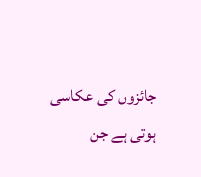جائزوں کی عکاسی ہوتی ہے جن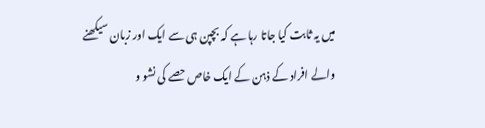میں یہ ثابت کیا جاتا رہا ہے کہ بچپن ہی سے ایک اور زبان سیکھنے والے افراد کے ذہن کے ایک خاص حصے کی نشو و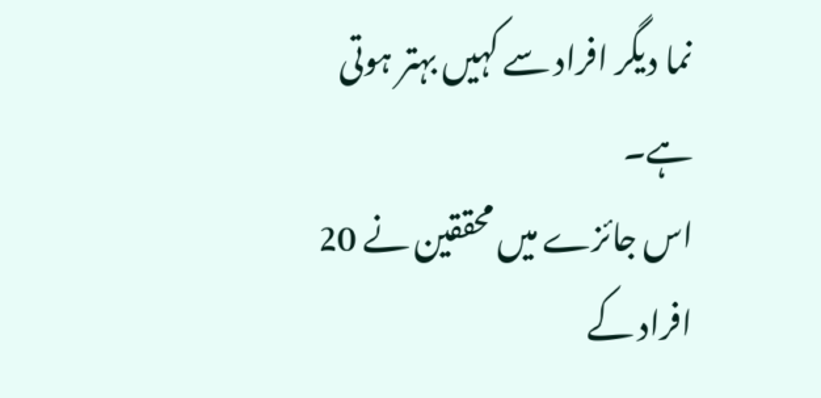نما دیگر افراد سے کہیں بہتر ہوتی ہے۔
اس جائزے میں محققین نے 20 افراد کے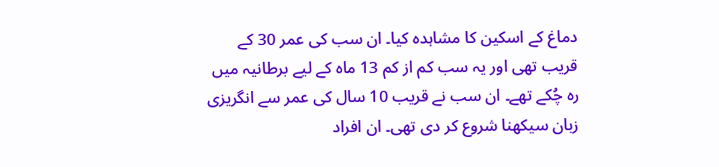دماغ کے اسکین کا مشاہدہ کیا۔ ان سب کی عمر 30 کے قریب تھی اور یہ سب کم از کم 13 ماہ کے لیے برطانیہ میں رہ چُکے تھے۔ ان سب نے قریب 10 سال کی عمر سے انگریزی زبان سیکھنا شروع کر دی تھی۔ ان افراد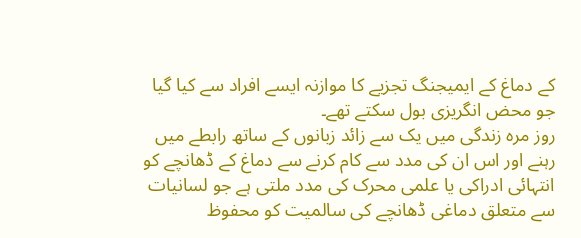کے دماغ کے ایمیجنگ تجزیے کا موازنہ ایسے افراد سے کیا گیا جو محض انگریزی بول سکتے تھے۔
روز مرہ زندگی میں یک سے زائد زبانوں کے ساتھ رابطے میں رہنے اور اس ان کی مدد سے کام کرنے سے دماغ کے ڈھانچے کو انتہائی ادراکی یا علمی محرک کی مدد ملتی ہے جو لسانیات سے متعلق دماغی ڈھانچے کی سالمیت کو محفوظ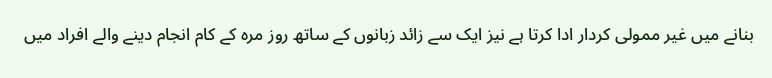بنانے میں غیر ممولی کردار ادا کرتا ہے نیز ایک سے زائد زبانوں کے ساتھ روز مرہ کے کام انجام دینے والے افراد میں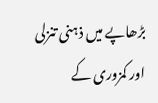بڑھاپے میں ذہنی تنزلی اور کمزوری کے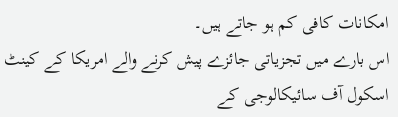امکانات کافی کم ہو جاتے ہیں۔
اس بارے میں تجزیاتی جائزے پیش کرنے والے امریکا کے کینٹ اسکول آف سائیکالوجی کے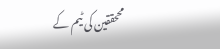مححققین کی ٹیم کے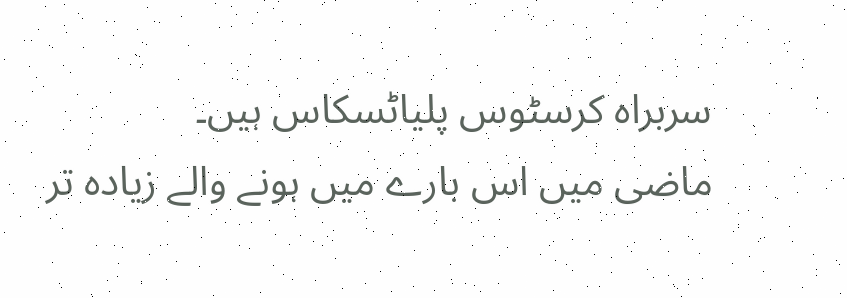سربراہ کرسٹوس پلیاٹسکاس ہیں۔
ماضی میں اس بارے میں ہونے والے زیادہ تر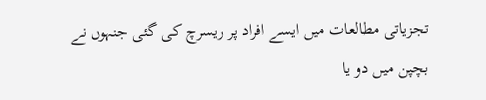تجزیاتی مطالعات میں ایسے افراد پر ریسرچ کی گئی جنہوں نے بچپن میں دو یا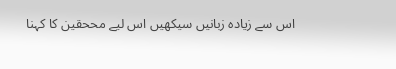اس سے زیادہ زبانیں سیکھیں اس لیے مححقین کا کہنا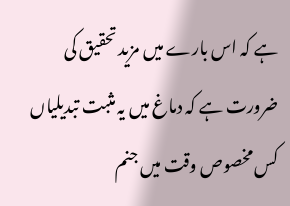ہے کہ اس بارے میں مزید تحقیق کی ضرورت ہے کہ دماغ میں یہ مثبت تبدیلیاں کس مخصوص وقت میں جنم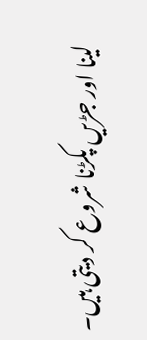لینا اور جڑیں پکڑنا شروع کر دیتی ہیں۔